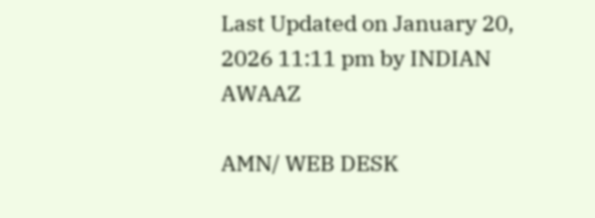Last Updated on January 20, 2026 11:11 pm by INDIAN AWAAZ

AMN/ WEB DESK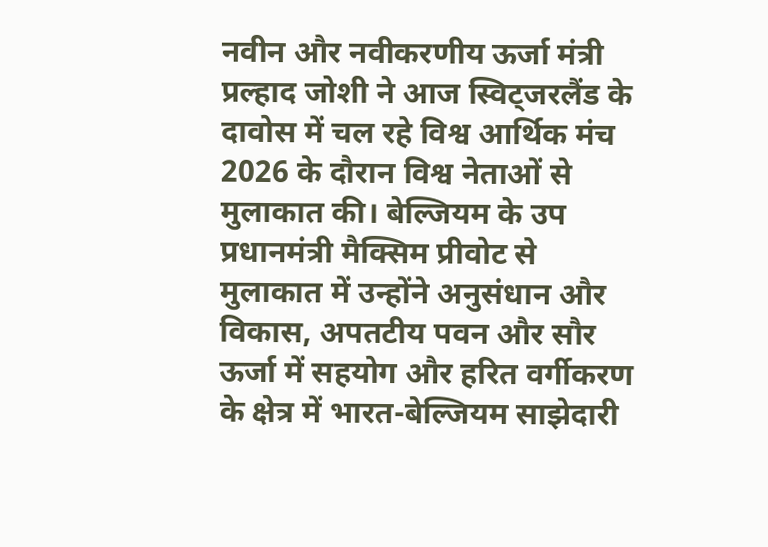नवीन और नवीकरणीय ऊर्जा मंत्री प्रल्हाद जोशी ने आज स्विट्जरलैंड के दावोस में चल रहे विश्व आर्थिक मंच 2026 के दौरान विश्व नेताओं से मुलाकात की। बेल्जियम के उप प्रधानमंत्री मैक्सिम प्रीवोट से मुलाकात में उन्होंने अनुसंधान और विकास, अपतटीय पवन और सौर ऊर्जा में सहयोग और हरित वर्गीकरण के क्षेत्र में भारत-बेल्जियम साझेदारी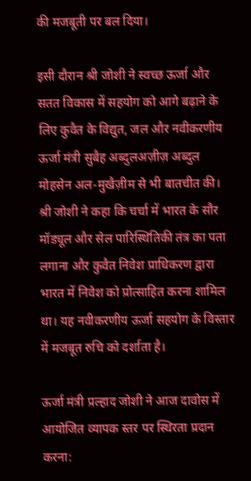की मजबूती पर बल दिया।

इसी दौरान श्री जोशी ने स्वच्छ ऊर्जा और सतत विकास में सहयोग को आगे बढ़ाने के लिए कुवैत के विद्युत, जल और नवीकरणीय ऊर्जा मंत्री सुबैह अब्दुलअज़ीज़ अब्दुल मोहसेन अल-मुखैज़ीम से भी बातचीत की। श्री जोशी ने कहा कि चर्चा में भारत के सौर मॉड्यूल और सेल पारिस्थितिकी तंत्र का पता लगाना और कुवैत निवेश प्राधिकरण द्वारा भारत में निवेश को प्रोत्साहित करना शामिल था। यह नवीकरणीय ऊर्जा सहयोग के विस्तार में मजबूत रुचि को दर्शाता है।

ऊर्जा मंत्री प्रल्हाद जोशी ने आज दावोस में आयोजित व्यापक स्तर पर स्थिरता प्रदान करना: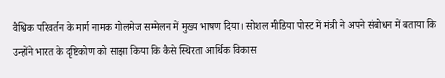वैश्विक परिवर्तन के मार्ग नामक गोलमेज सम्मेलन में मुख्य भाषण दिया। सोशल मीडिया पोस्ट में मंत्री ने अपने संबोधन में बताया कि उन्होंने भारत के दृष्टिकोण को साझा किया कि कैसे स्थिरता आर्थिक विकास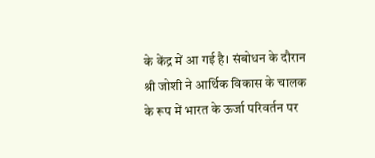के केंद्र में आ गई है। संबोधन के दौरान श्री जोशी ने आर्थिक विकास के चालक के रूप में भारत के ऊर्जा परिवर्तन पर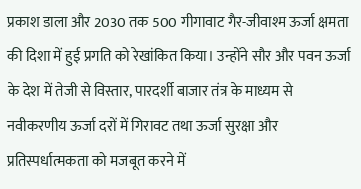प्रकाश डाला और 2030 तक 500 गीगावाट गैर-जीवाश्म ऊर्जा क्षमता की दिशा में हुई प्रगति को रेखांकित किया। उन्होंने सौर और पवन ऊर्जा के देश में तेजी से विस्तार, पारदर्शी बाजार तंत्र के माध्यम से नवीकरणीय ऊर्जा दरों में गिरावट तथा ऊर्जा सुरक्षा और   प्रतिस्पर्धात्मकता को मजबूत करने में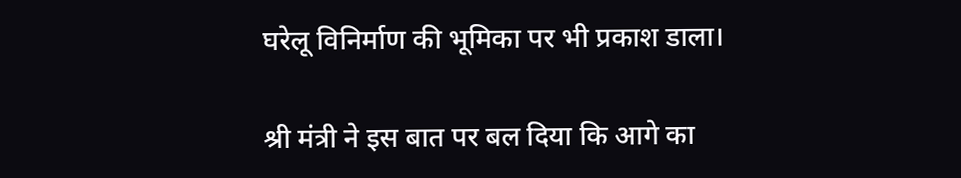घरेलू विनिर्माण की भूमिका पर भी प्रकाश डाला।

श्री मंत्री ने इस बात पर बल दिया कि आगे का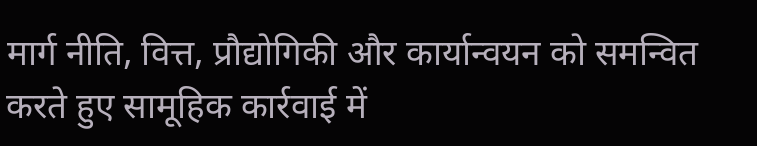मार्ग नीति, वित्त, प्रौद्योगिकी और कार्यान्वयन को समन्वित करते हुए सामूहिक कार्रवाई में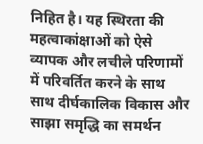निहित है। यह स्थिरता की महत्वाकांक्षाओं को ऐसे व्यापक और लचीले परिणामों में परिवर्तित करने के साथ साथ दीर्घकालिक विकास और साझा समृद्धि का समर्थन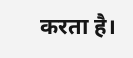करता है।